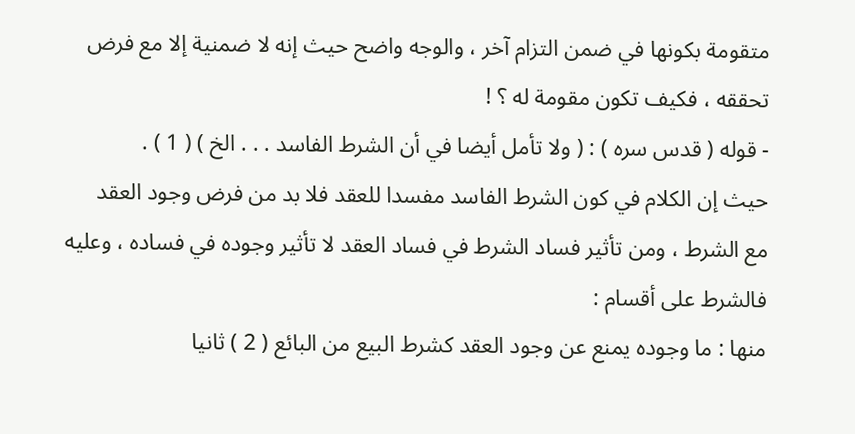متقومة بكونها في ضمن التزام آخر ، والوجه واضح حيث إنه لا ضمنية إلا مع فرض
تحققه ، فكيف تكون مقومة له ؟ !
- قوله ( قدس سره ) : ( ولا تأمل أيضا في أن الشرط الفاسد . . . الخ ) ( 1 ) .
حيث إن الكلام في كون الشرط الفاسد مفسدا للعقد فلا بد من فرض وجود العقد
مع الشرط ، ومن تأثير فساد الشرط في فساد العقد لا تأثير وجوده في فساده ، وعليه
فالشرط على أقسام :
منها : ما وجوده يمنع عن وجود العقد كشرط البيع من البائع ( 2 ) ثانيا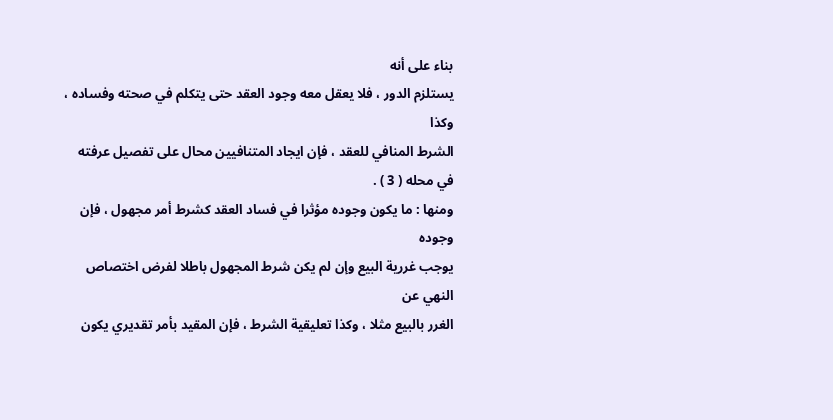بناء على أنه
يستلزم الدور ، فلا يعقل معه وجود العقد حتى يتكلم في صحته وفساده ، وكذا
الشرط المنافي للعقد ، فإن ايجاد المتنافيين محال على تفصيل عرفته في محله ( 3 ) .
ومنها : ما يكون وجوده مؤثرا في فساد العقد كشرط أمر مجهول ، فإن وجوده
يوجب غررية البيع وإن لم يكن شرط المجهول باطلا لفرض اختصاص النهي عن
الغرر بالبيع مثلا ، وكذا تعليقية الشرط ، فإن المقيد بأمر تقديري يكون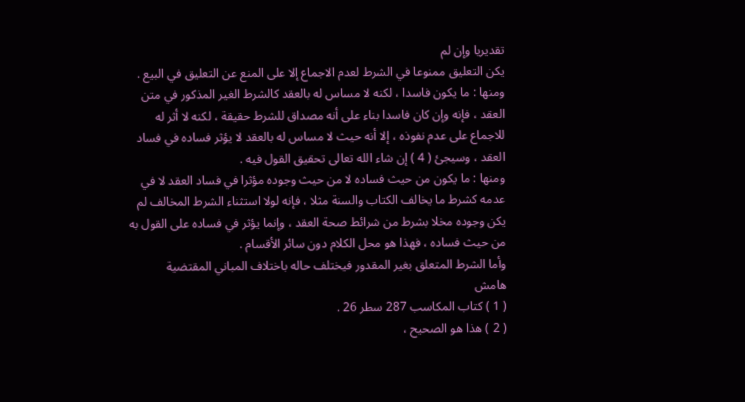تقديريا وإن لم
يكن التعليق ممنوعا في الشرط لعدم الاجماع إلا على المنع عن التعليق في البيع .
ومنها : ما يكون فاسدا ، لكنه لا مساس له بالعقد كالشرط الغير المذكور في متن
العقد ، فإنه وإن كان فاسدا بناء على أنه مصداق للشرط حقيقة ، لكنه لا أثر له
للاجماع على عدم نفوذه ، إلا أنه حيث لا مساس له بالعقد لا يؤثر فساده في فساد
العقد ، وسيجئ ( 4 ) إن شاء الله تعالى تحقيق القول فيه .
ومنها : ما يكون من حيث فساده لا من حيث وجوده مؤثرا في فساد العقد لا في
عدمه كشرط ما يخالف الكتاب والسنة مثلا ، فإنه لولا استثناء الشرط المخالف لم
يكن وجوده مخلا بشرط من شرائط صحة العقد ، وإنما يؤثر في فساده على القول به
من حيث فساده ، فهذا هو محل الكلام دون سائر الأقسام .
وأما الشرط المتعلق بغير المقدور فيختلف حاله باختلاف المباني المقتضية
هامش
( 1 ) كتاب المكاسب 287 سطر 26 .
( 2 ) هذا هو الصحيح ،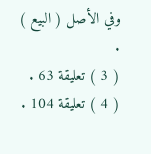وفي الأصل ( البيع ) .
( 3 ) تعليقة 63 .
( 4 ) تعليقة 104 .